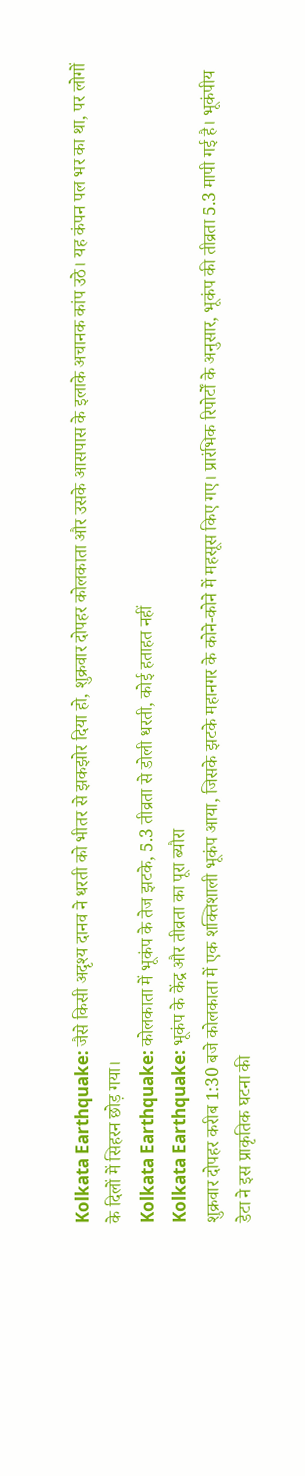Kolkata Earthquake: जैसे किसी अदृश्य दानव ने धरती को भीतर से झकझोर दिया हो, शुक्रवार दोपहर कोलकाता और उसके आसपास के इलाके अचानक कांप उठे। यह कंपन पल भर का था, पर लोगों के दिलों में सिहरन छोड़ गया।
Kolkata Earthquake: कोलकाता में भूकंप के तेज झटके, 5.3 तीव्रता से डोली धरती, कोई हताहत नहीं
Kolkata Earthquake: भूकंप के केंद्र और तीव्रता का पूरा ब्यौरा
शुक्रवार दोपहर करीब 1:30 बजे कोलकाता में एक शक्तिशाली भूकंप आया, जिसके झटके महानगर के कोने-कोने में महसूस किए गए। प्रारंभिक रिपोर्टों के अनुसार, भूकंप की तीव्रता 5.3 मापी गई है। भूकंपीय डेटा ने इस प्राकृतिक घटना की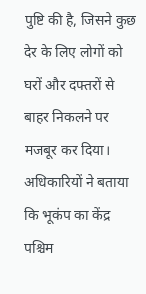पुष्टि की है, जिसने कुछ देर के लिए लोगों को घरों और दफ्तरों से बाहर निकलने पर मजबूर कर दिया।
अधिकारियों ने बताया कि भूकंप का केंद्र पश्चिम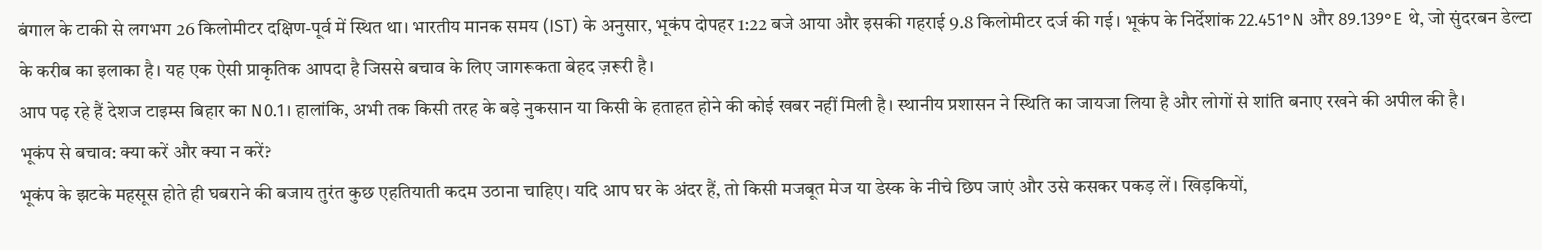बंगाल के टाकी से लगभग 26 किलोमीटर दक्षिण-पूर्व में स्थित था। भारतीय मानक समय (IST) के अनुसार, भूकंप दोपहर 1:22 बजे आया और इसकी गहराई 9.8 किलोमीटर दर्ज की गई। भूकंप के निर्देशांक 22.451°N और 89.139°E थे, जो सुंदरबन डेल्टा के करीब का इलाका है। यह एक ऐसी प्राकृतिक आपदा है जिससे बचाव के लिए जागरूकता बेहद ज़रूरी है।
आप पढ़ रहे हैं देशज टाइम्स बिहार का N0.1। हालांकि, अभी तक किसी तरह के बड़े नुकसान या किसी के हताहत होने की कोई खबर नहीं मिली है। स्थानीय प्रशासन ने स्थिति का जायजा लिया है और लोगों से शांति बनाए रखने की अपील की है।
भूकंप से बचाव: क्या करें और क्या न करें?
भूकंप के झटके महसूस होते ही घबराने की बजाय तुरंत कुछ एहतियाती कदम उठाना चाहिए। यदि आप घर के अंदर हैं, तो किसी मजबूत मेज या डेस्क के नीचे छिप जाएं और उसे कसकर पकड़ लें। खिड़कियों,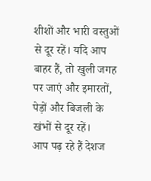शीशों और भारी वस्तुओं से दूर रहें। यदि आप बाहर हैं, तो खुली जगह पर जाएं और इमारतों, पेड़ों और बिजली के खंभों से दूर रहें।
आप पढ़ रहे हैं देशज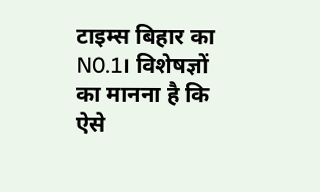टाइम्स बिहार का N0.1। विशेषज्ञों का मानना है कि ऐसे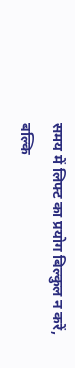समय में लिफ्ट का प्रयोग बिल्कुल न करें, बल्कि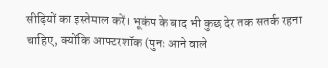सीढ़ियों का इस्तेमाल करें। भूकंप के बाद भी कुछ देर तक सतर्क रहना चाहिए, क्योंकि आफ्टरशॉक (पुनः आने वाले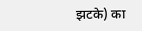झटके) का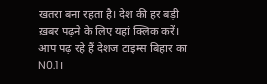खतरा बना रहता है। देश की हर बड़ी ख़बर पढ़ने के लिए यहां क्लिक करें। आप पढ़ रहे हैं देशज टाइम्स बिहार का N0.1।